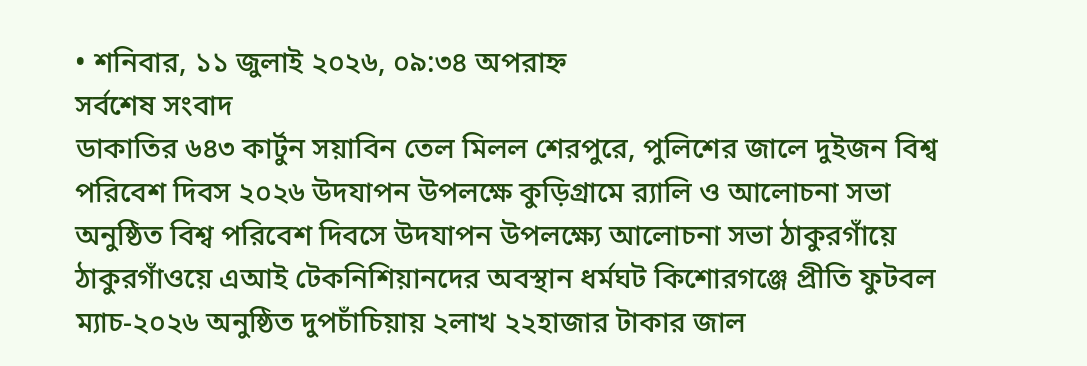• শনিবার, ১১ জুলাই ২০২৬, ০৯:৩৪ অপরাহ্ন
সর্বশেষ সংবাদ
ডাকাতির ৬৪৩ কার্টুন সয়াবিন তেল মিলল শেরপুরে, পুলিশের জালে দুইজন বিশ্ব পরিবেশ দিবস ২০২৬ উদযাপন উপলক্ষে কুড়িগ্রামে র‍্যালি ও আলোচনা সভা অনুষ্ঠিত বিশ্ব পরিবেশ দিবসে উদযাপন উপলক্ষ্যে আলোচনা সভা ঠাকুরগাঁয়ে ঠাকুরগাঁওয়ে এআই টেকনিশিয়ানদের অবস্থান ধর্মঘট কিশোরগঞ্জে প্রীতি ফুটবল ম্যাচ-২০২৬ অনুষ্ঠিত দুপচাঁচিয়ায় ২লাখ ২২হাজার টাকার জাল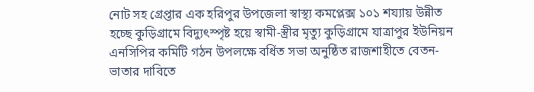নোট সহ গ্রেপ্তার এক হরিপুর উপজেলা স্বাস্থ্য কমপ্লেক্স ১০১ শয্যায় উন্নীত হচ্ছে কু‌ড়িগ্রা‌মে বিদ্যুৎস্পৃষ্ট হয়ে স্বামী-স্ত্রীর মৃত্যু কুড়িগ্রামে যাত্রাপুর ইউনিয়ন এনসিপির কমিটি গঠন উপলক্ষে বর্ধিত সভা অনুষ্ঠিত রাজশাহীতে বেতন-ভাতার দাবিতে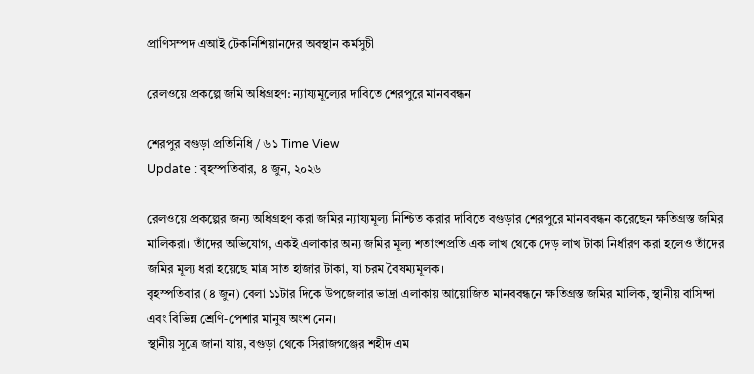প্রাণিসম্পদ এআই টেকনিশিয়ানদের অবস্থান কর্মসুচী

রেলওয়ে প্রকল্পে জমি অধিগ্রহণ: ন্যায্যমূল্যের দাবিতে শেরপুরে মানববন্ধন

শেরপুর বগুড়া প্রতিনিধি / ৬১ Time View
Update : বৃহস্পতিবার, ৪ জুন, ২০২৬

রেলওয়ে প্রকল্পের জন্য অধিগ্রহণ করা জমির ন্যায্যমূল্য নিশ্চিত করার দাবিতে বগুড়ার শেরপুরে মানববন্ধন করেছেন ক্ষতিগ্রস্ত জমির মালিকরা। তাঁদের অভিযোগ, একই এলাকার অন্য জমির মূল্য শতাংশপ্রতি এক লাখ থেকে দেড় লাখ টাকা নির্ধারণ করা হলেও তাঁদের জমির মূল্য ধরা হয়েছে মাত্র সাত হাজার টাকা, যা চরম বৈষম্যমূলক।
বৃহস্পতিবার (৪ জুন) বেলা ১১টার দিকে উপজেলার ভাদ্রা এলাকায় আয়োজিত মানববন্ধনে ক্ষতিগ্রস্ত জমির মালিক, স্থানীয় বাসিন্দা এবং বিভিন্ন শ্রেণি-পেশার মানুষ অংশ নেন।
স্থানীয় সূত্রে জানা যায়, বগুড়া থেকে সিরাজগঞ্জের শহীদ এম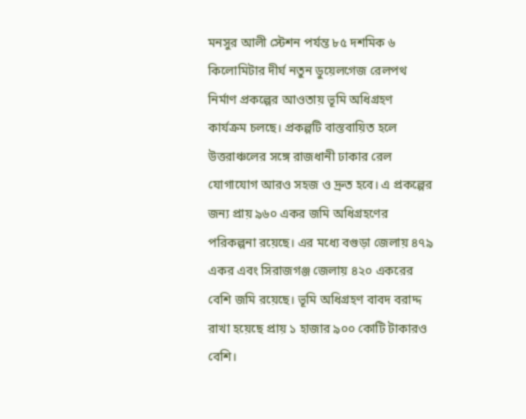মনসুর আলী স্টেশন পর্যন্ত ৮৫ দশমিক ৬ কিলোমিটার দীর্ঘ নতুন ডুয়েলগেজ রেলপথ নির্মাণ প্রকল্পের আওতায় ভূমি অধিগ্রহণ কার্যক্রম চলছে। প্রকল্পটি বাস্তবায়িত হলে উত্তরাঞ্চলের সঙ্গে রাজধানী ঢাকার রেল যোগাযোগ আরও সহজ ও দ্রুত হবে। এ প্রকল্পের জন্য প্রায় ৯৬০ একর জমি অধিগ্রহণের পরিকল্পনা রয়েছে। এর মধ্যে বগুড়া জেলায় ৪৭৯ একর এবং সিরাজগঞ্জ জেলায় ৪২০ একরের বেশি জমি রয়েছে। ভূমি অধিগ্রহণ বাবদ বরাদ্দ রাখা হয়েছে প্রায় ১ হাজার ৯০০ কোটি টাকারও বেশি।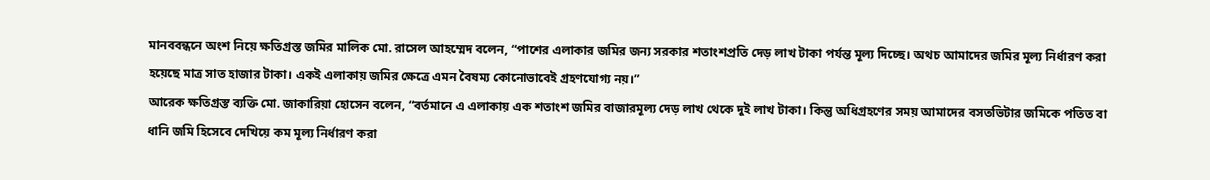মানববন্ধনে অংশ নিয়ে ক্ষতিগ্রস্ত জমির মালিক মো. রাসেল আহম্মেদ বলেন, “পাশের এলাকার জমির জন্য সরকার শতাংশপ্রতি দেড় লাখ টাকা পর্যন্ত মূল্য দিচ্ছে। অথচ আমাদের জমির মূল্য নির্ধারণ করা হয়েছে মাত্র সাত হাজার টাকা। একই এলাকায় জমির ক্ষেত্রে এমন বৈষম্য কোনোভাবেই গ্রহণযোগ্য নয়।”
আরেক ক্ষতিগ্রস্ত ব্যক্তি মো. জাকারিয়া হোসেন বলেন, “বর্তমানে এ এলাকায় এক শতাংশ জমির বাজারমূল্য দেড় লাখ থেকে দুই লাখ টাকা। কিন্তু অধিগ্রহণের সময় আমাদের বসতভিটার জমিকে পতিত বা ধানি জমি হিসেবে দেখিয়ে কম মূল্য নির্ধারণ করা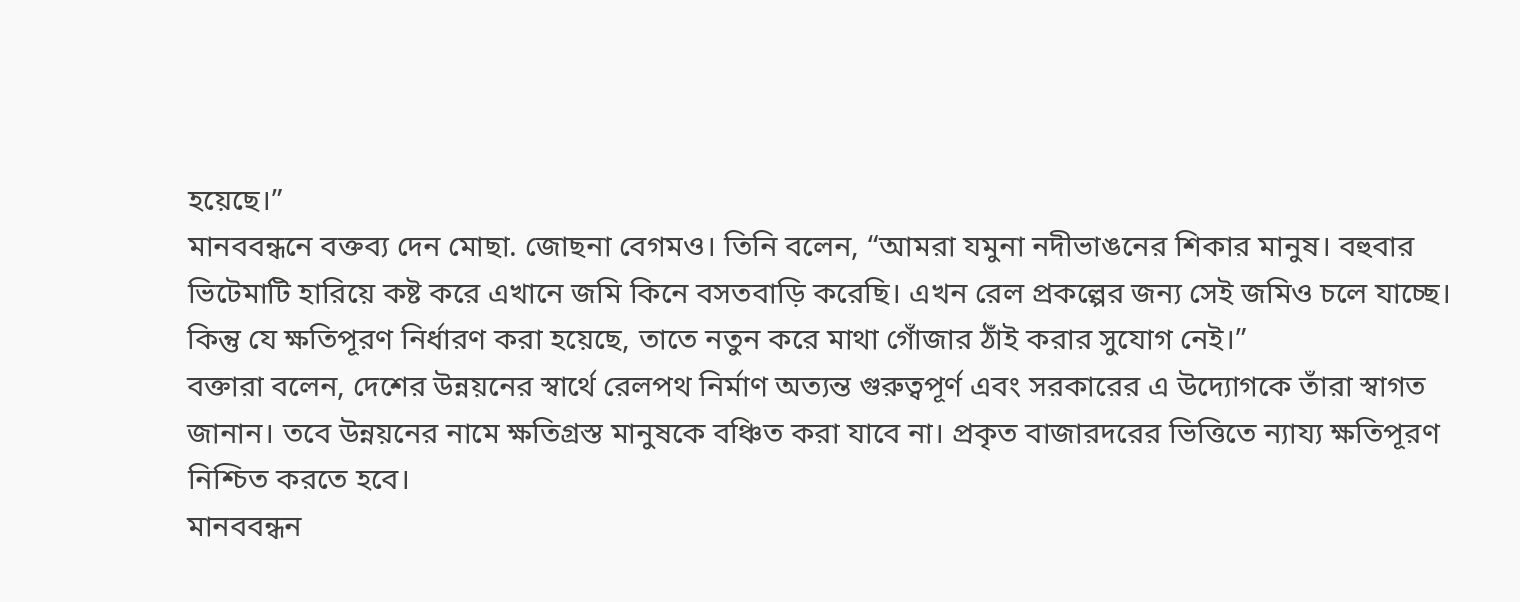হয়েছে।”
মানববন্ধনে বক্তব্য দেন মোছা. জোছনা বেগমও। তিনি বলেন, “আমরা যমুনা নদীভাঙনের শিকার মানুষ। বহুবার ভিটেমাটি হারিয়ে কষ্ট করে এখানে জমি কিনে বসতবাড়ি করেছি। এখন রেল প্রকল্পের জন্য সেই জমিও চলে যাচ্ছে। কিন্তু যে ক্ষতিপূরণ নির্ধারণ করা হয়েছে, তাতে নতুন করে মাথা গোঁজার ঠাঁই করার সুযোগ নেই।”
বক্তারা বলেন, দেশের উন্নয়নের স্বার্থে রেলপথ নির্মাণ অত্যন্ত গুরুত্বপূর্ণ এবং সরকারের এ উদ্যোগকে তাঁরা স্বাগত জানান। তবে উন্নয়নের নামে ক্ষতিগ্রস্ত মানুষকে বঞ্চিত করা যাবে না। প্রকৃত বাজারদরের ভিত্তিতে ন্যায্য ক্ষতিপূরণ নিশ্চিত করতে হবে।
মানববন্ধন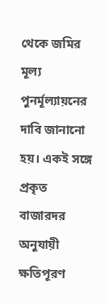থেকে জমির মূল্য পুনর্মূল্যায়নের দাবি জানানো হয়। একই সঙ্গে প্রকৃত বাজারদর অনুযায়ী ক্ষতিপূরণ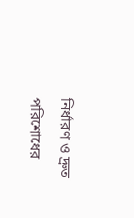নির্ধারণ ও দ্রুত পরিশোধের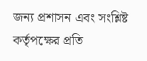জন্য প্রশাসন এবং সংশ্লিষ্ট কর্তৃপক্ষের প্রতি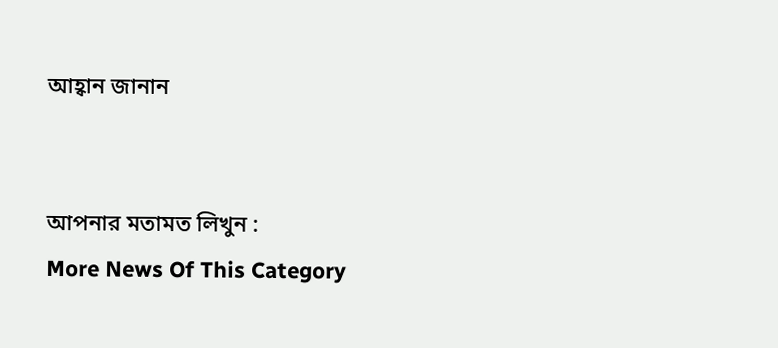আহ্বান জানান


আপনার মতামত লিখুন :
More News Of This Category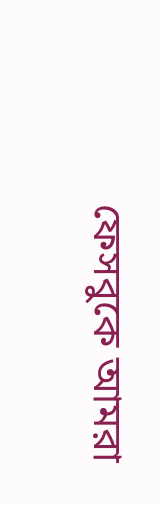ফেসবুকে আমরা